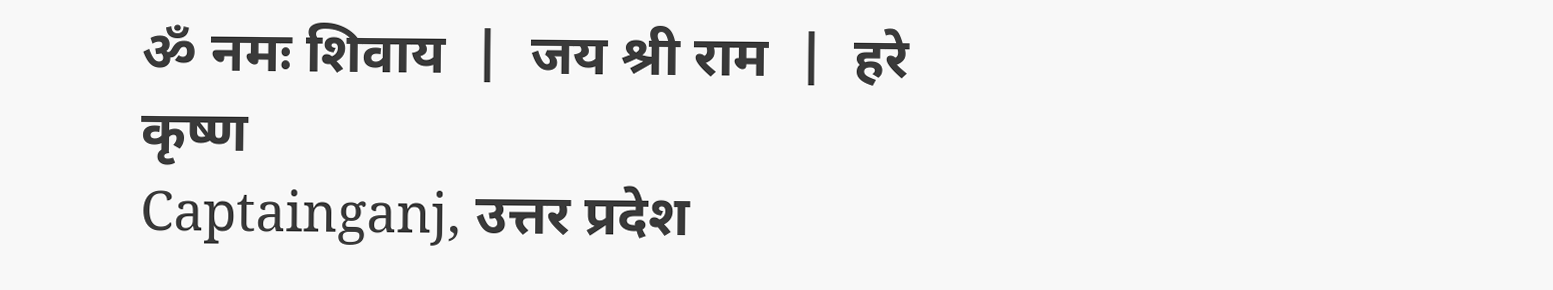ॐ नमः शिवाय  |  जय श्री राम  |  हरे कृष्ण
Captainganj, उत्तर प्रदेश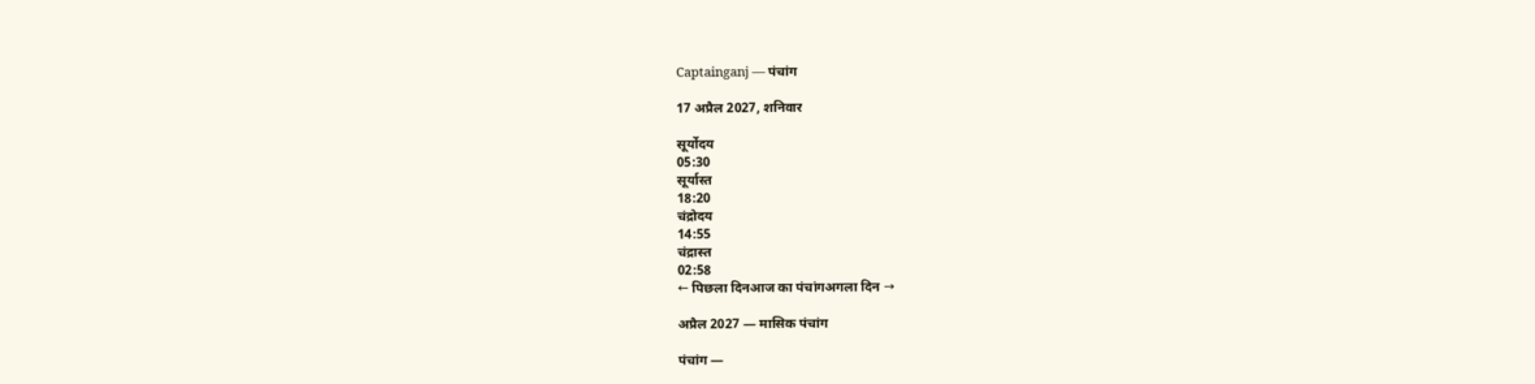Captainganj — पंचांग

17 अप्रैल 2027, शनिवार

सूर्योदय
05:30
सूर्यास्त
18:20
चंद्रोदय
14:55
चंद्रास्त
02:58
← पिछला दिनआज का पंचांगअगला दिन →

अप्रैल 2027 — मासिक पंचांग

पंचांग —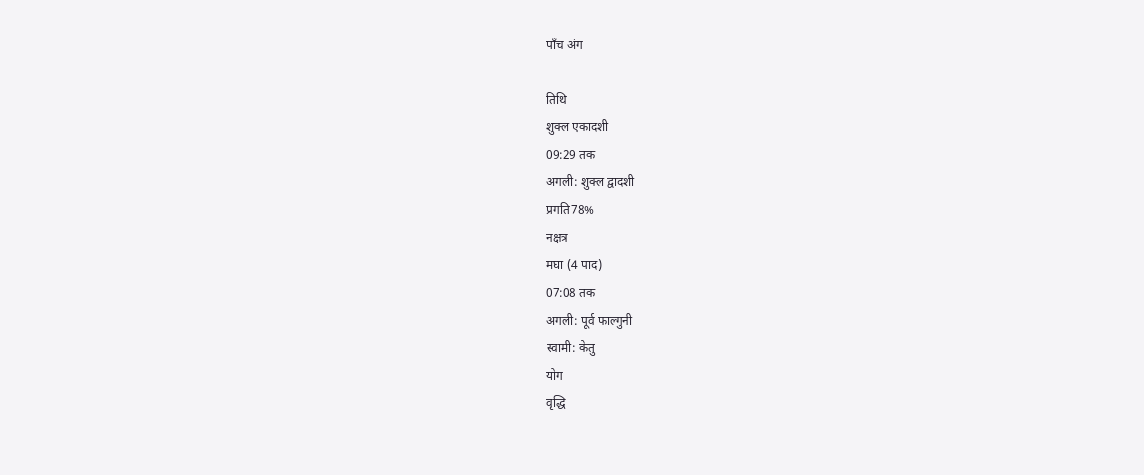पाँच अंग

तिथि
शुक्ल एकादशी
09:29 तक
अगली: शुक्ल द्वादशी
प्रगति78%
नक्षत्र
मघा (4 पाद)
07:08 तक
अगली: पूर्व फाल्गुनी
स्वामी: केतु
योग
वृद्धि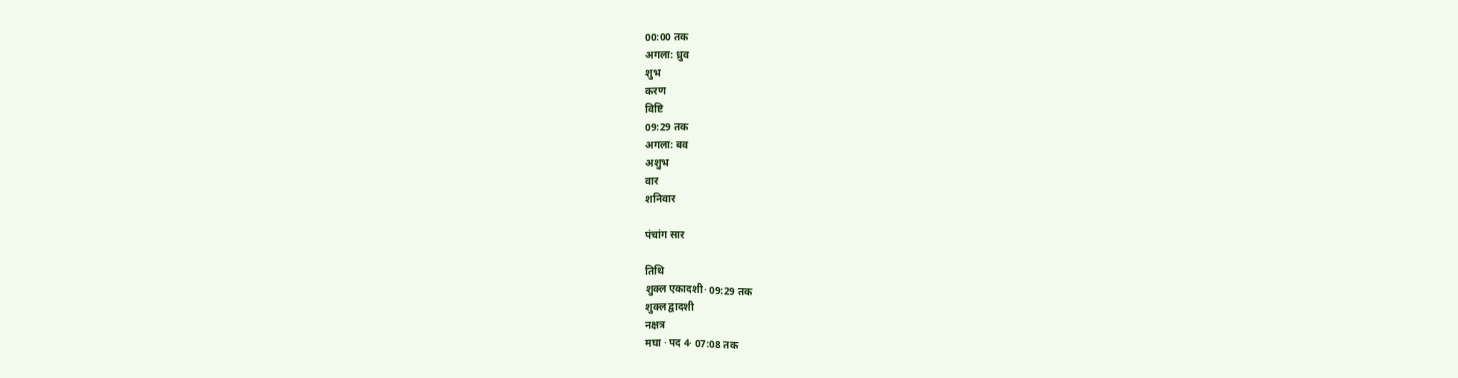00:00 तक
अगला: ध्रुव
शुभ
करण
विष्टि
09:29 तक
अगला: बव
अशुभ
वार
शनिवार

पंचांग सार

तिथि
शुक्ल एकादशी· 09:29 तक
शुक्ल द्वादशी
नक्षत्र
मघा · पद 4· 07:08 तक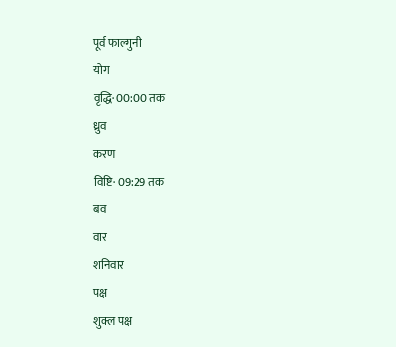पूर्व फाल्गुनी
योग
वृद्धि· 00:00 तक
ध्रुव
करण
विष्टि· 09:29 तक
बव
वार
शनिवार
पक्ष
शुक्ल पक्ष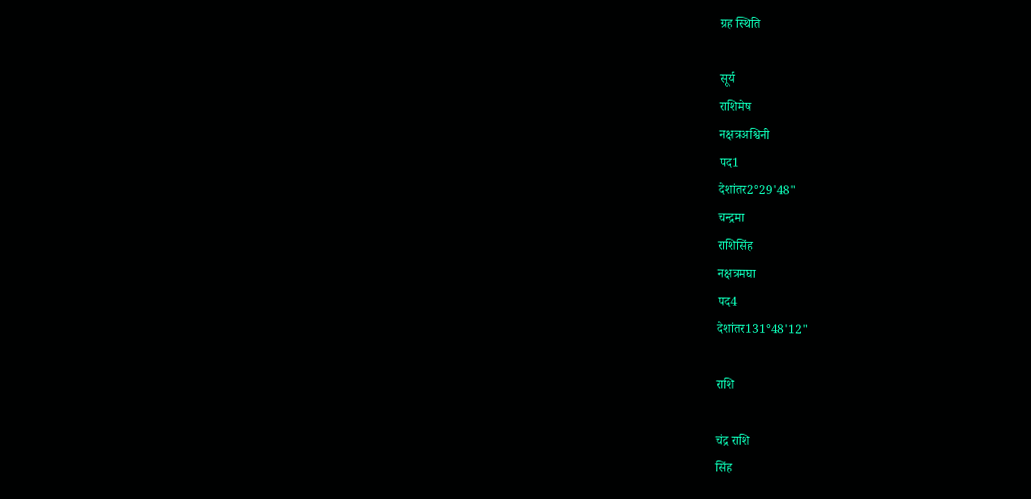ग्रह स्थिति

सूर्य
राशिमेष
नक्षत्रअश्विनी
पद1
देशांतर2°29'48"
चन्द्रमा
राशिसिंह
नक्षत्रमघा
पद4
देशांतर131°48'12"

राशि

चंद्र राशि
सिंह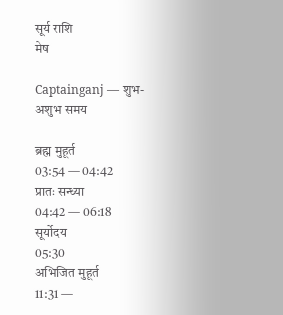सूर्य राशि
मेष

Captainganj — शुभ-अशुभ समय

ब्रह्म मुहूर्त
03:54 — 04:42
प्रातः सन्ध्या
04:42 — 06:18
सूर्योदय
05:30
अभिजित मुहूर्त
11:31 —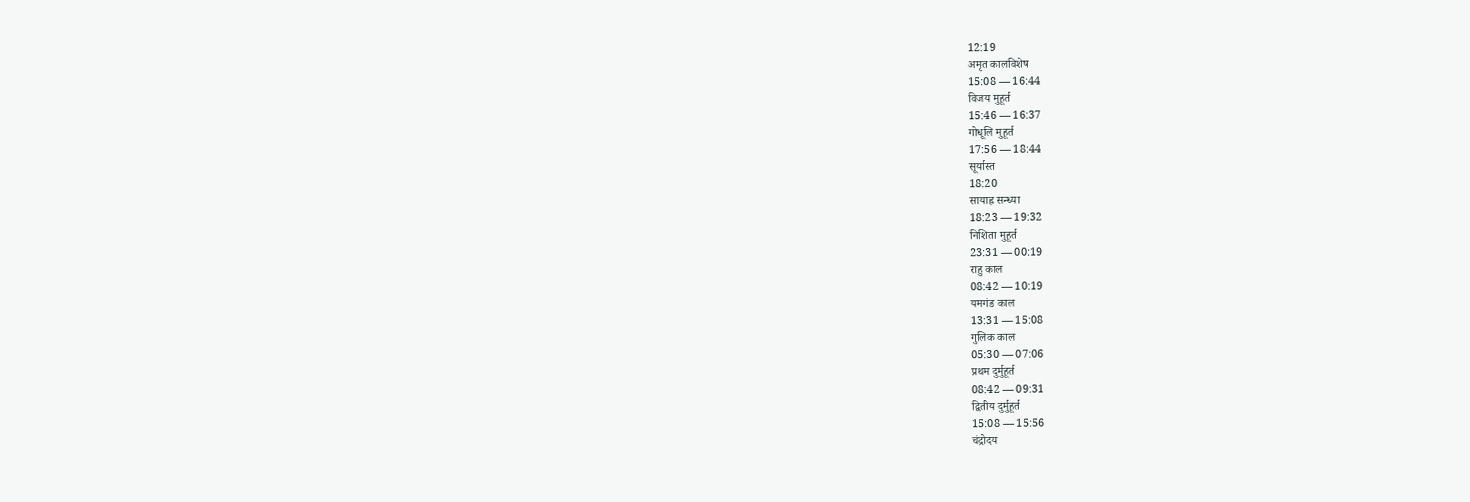12:19
अमृत कालविशेष
15:08 — 16:44
विजय मुहूर्त
15:46 — 16:37
गोधूलि मुहूर्त
17:56 — 18:44
सूर्यास्त
18:20
सायाह्न सन्ध्या
18:23 — 19:32
निशिता मुहूर्त
23:31 — 00:19
राहु काल
08:42 — 10:19
यमगंड काल
13:31 — 15:08
गुलिक काल
05:30 — 07:06
प्रथम दुर्मुहूर्त
08:42 — 09:31
द्वितीय दुर्मुहूर्त
15:08 — 15:56
चंद्रोदय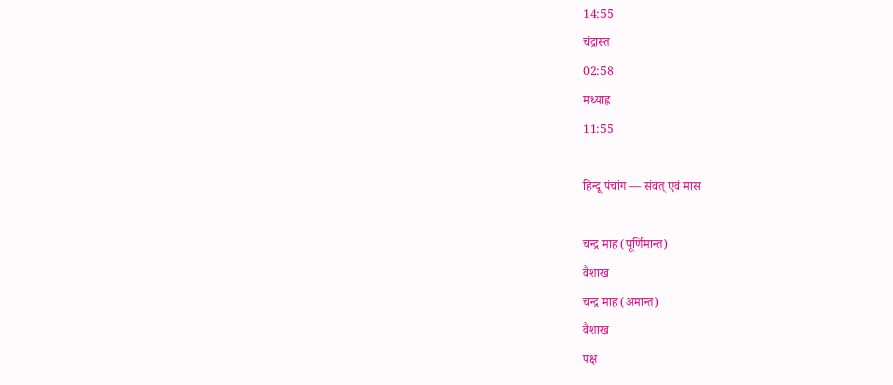14:55
चंद्रास्त
02:58
मध्याह्न
11:55

हिन्दू पंचांग — संवत् एवं मास

चन्द्र माह (पूर्णिमान्त)
वैशाख
चन्द्र माह (अमान्त)
वैशाख
पक्ष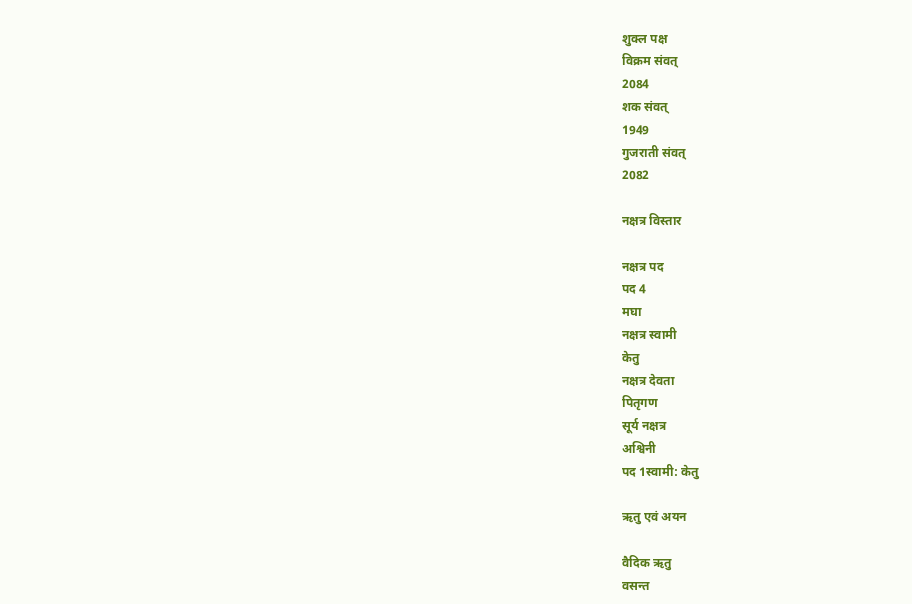शुक्ल पक्ष
विक्रम संवत्
2084
शक संवत्
1949
गुजराती संवत्
2082

नक्षत्र विस्तार

नक्षत्र पद
पद 4
मघा
नक्षत्र स्वामी
केतु
नक्षत्र देवता
पितृगण
सूर्य नक्षत्र
अश्विनी
पद 1स्वामी: केतु

ऋतु एवं अयन

वैदिक ऋतु
वसन्त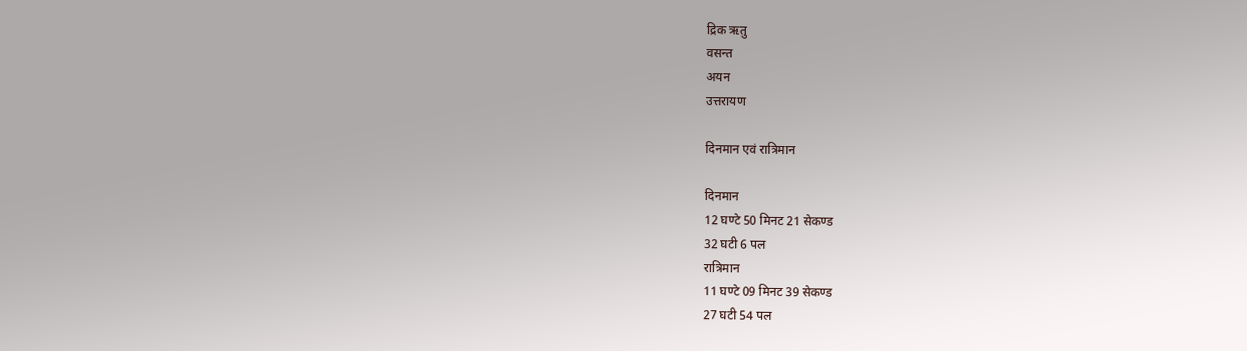द्रिक ऋतु
वसन्त
अयन
उत्तरायण

दिनमान एवं रात्रिमान

दिनमान
12 घण्टे 50 मिनट 21 सेकण्ड
32 घटी 6 पल
रात्रिमान
11 घण्टे 09 मिनट 39 सेकण्ड
27 घटी 54 पल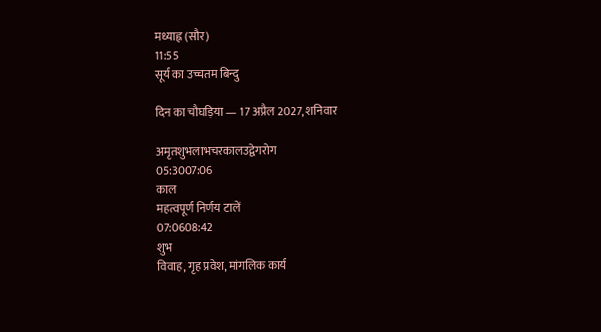मध्याह्न (सौर)
11:55
सूर्य का उच्चतम बिन्दु

दिन का चौघड़िया — 17 अप्रैल 2027, शनिवार

अमृतशुभलाभचरकालउद्वेगरोग
05:3007:06
काल
महत्वपूर्ण निर्णय टालें
07:0608:42
शुभ
विवाह, गृह प्रवेश, मांगलिक कार्य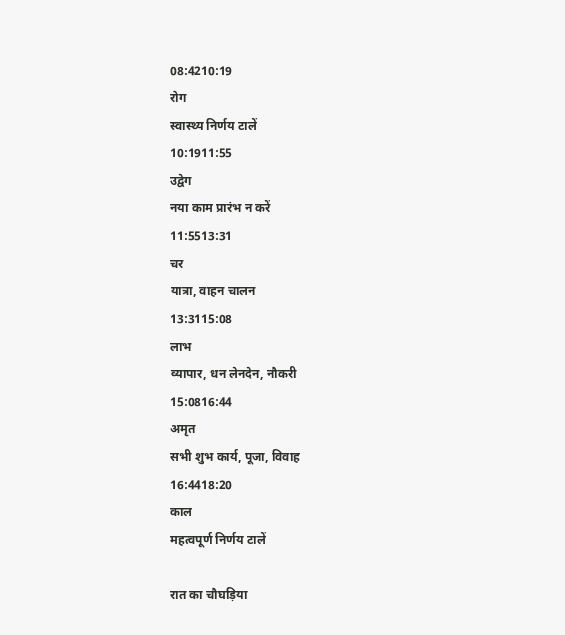08:4210:19
रोग
स्वास्थ्य निर्णय टालें
10:1911:55
उद्वेग
नया काम प्रारंभ न करें
11:5513:31
चर
यात्रा, वाहन चालन
13:3115:08
लाभ
व्यापार, धन लेनदेन, नौकरी
15:0816:44
अमृत
सभी शुभ कार्य, पूजा, विवाह
16:4418:20
काल
महत्वपूर्ण निर्णय टालें

रात का चौघड़िया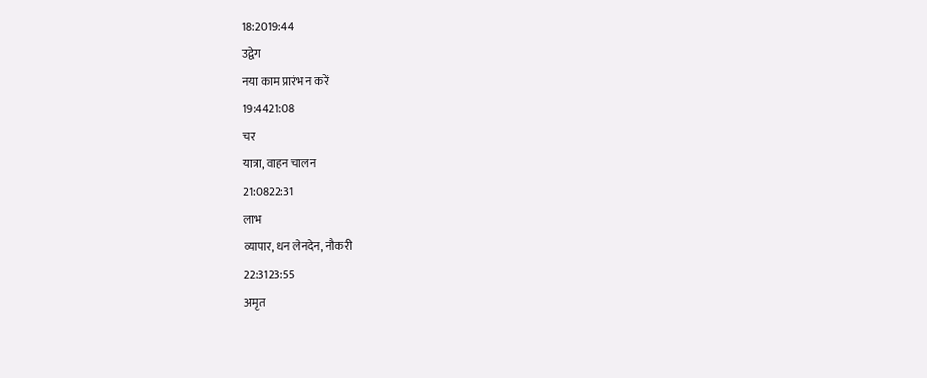18:2019:44
उद्वेग
नया काम प्रारंभ न करें
19:4421:08
चर
यात्रा, वाहन चालन
21:0822:31
लाभ
व्यापार, धन लेनदेन, नौकरी
22:3123:55
अमृत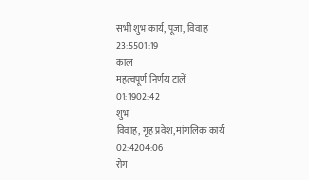सभी शुभ कार्य, पूजा, विवाह
23:5501:19
काल
महत्वपूर्ण निर्णय टालें
01:1902:42
शुभ
विवाह, गृह प्रवेश, मांगलिक कार्य
02:4204:06
रोग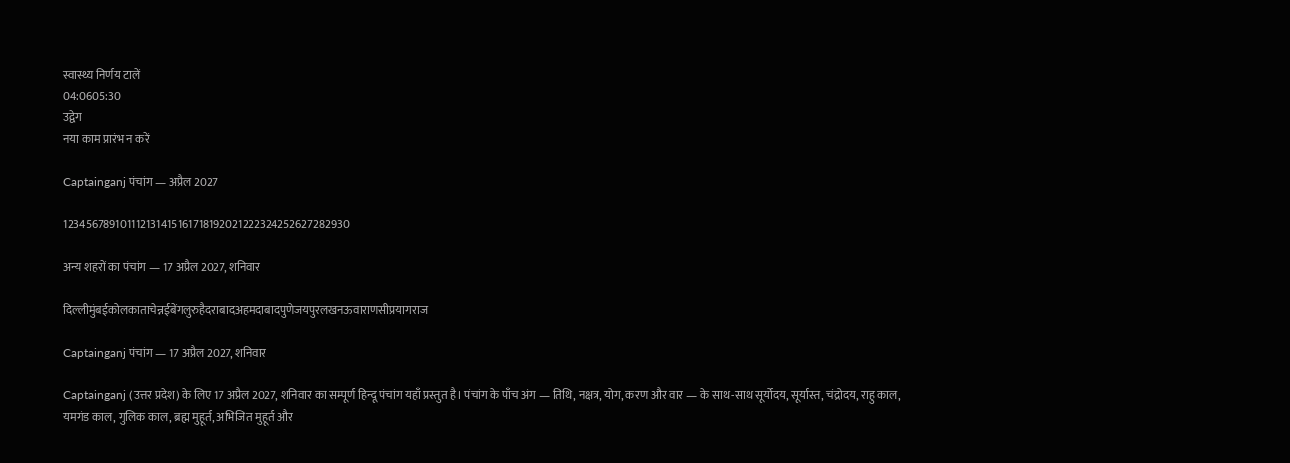स्वास्थ्य निर्णय टालें
04:0605:30
उद्वेग
नया काम प्रारंभ न करें

Captainganj पंचांग — अप्रैल 2027

123456789101112131415161718192021222324252627282930

अन्य शहरों का पंचांग — 17 अप्रैल 2027, शनिवार

दिल्लीमुंबईकोलकाताचेन्नईबेंगलुरुहैदराबादअहमदाबादपुणेजयपुरलखनऊवाराणसीप्रयागराज

Captainganj पंचांग — 17 अप्रैल 2027, शनिवार

Captainganj (उत्तर प्रदेश) के लिए 17 अप्रैल 2027, शनिवार का सम्पूर्ण हिन्दू पंचांग यहाँ प्रस्तुत है। पंचांग के पाँच अंग — तिथि, नक्षत्र, योग, करण और वार — के साथ-साथ सूर्योदय, सूर्यास्त, चंद्रोदय, राहु काल, यमगंड काल, गुलिक काल, ब्रह्म मुहूर्त, अभिजित मुहूर्त और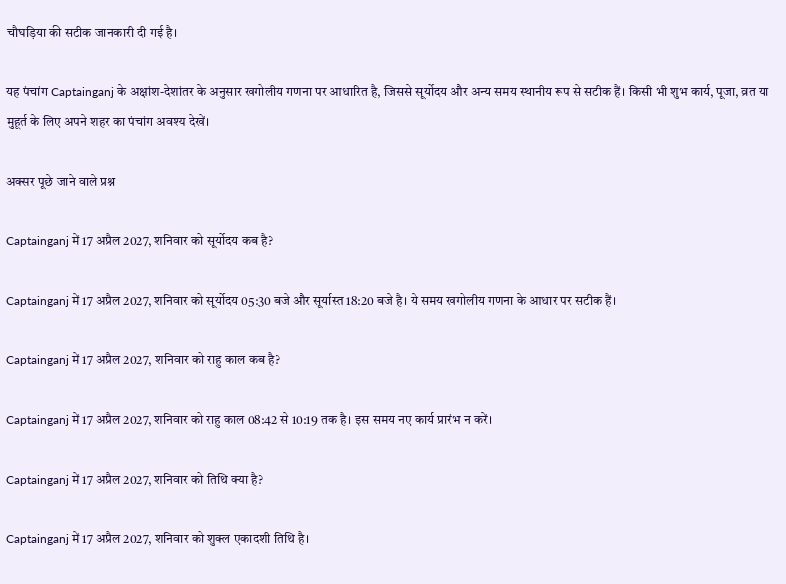चौघड़िया की सटीक जानकारी दी गई है।

यह पंचांग Captainganj के अक्षांश-देशांतर के अनुसार खगोलीय गणना पर आधारित है, जिससे सूर्योदय और अन्य समय स्थानीय रूप से सटीक हैं। किसी भी शुभ कार्य, पूजा, व्रत या मुहूर्त के लिए अपने शहर का पंचांग अवश्य देखें।

अक्सर पूछे जाने वाले प्रश्न

Captainganj में 17 अप्रैल 2027, शनिवार को सूर्योदय कब है?

Captainganj में 17 अप्रैल 2027, शनिवार को सूर्योदय 05:30 बजे और सूर्यास्त 18:20 बजे है। ये समय खगोलीय गणना के आधार पर सटीक हैं।

Captainganj में 17 अप्रैल 2027, शनिवार को राहु काल कब है?

Captainganj में 17 अप्रैल 2027, शनिवार को राहु काल 08:42 से 10:19 तक है। इस समय नए कार्य प्रारंभ न करें।

Captainganj में 17 अप्रैल 2027, शनिवार को तिथि क्या है?

Captainganj में 17 अप्रैल 2027, शनिवार को शुक्ल एकादशी तिथि है।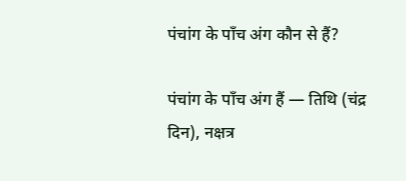पंचांग के पाँच अंग कौन से हैं?

पंचांग के पाँच अंग हैं — तिथि (चंद्र दिन), नक्षत्र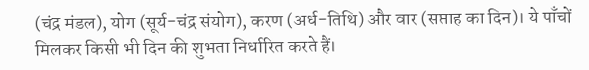(चंद्र मंडल), योग (सूर्य-चंद्र संयोग), करण (अर्ध-तिथि) और वार (सप्ताह का दिन)। ये पाँचों मिलकर किसी भी दिन की शुभता निर्धारित करते हैं।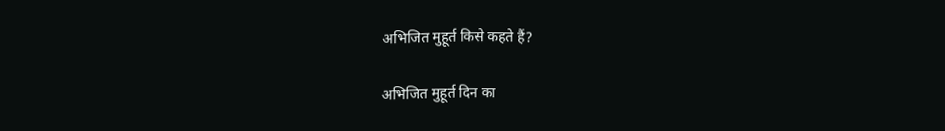अभिजित मुहूर्त किसे कहते हैं?

अभिजित मुहूर्त दिन का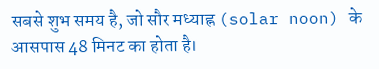सबसे शुभ समय है, जो सौर मध्याह्न (solar noon) के आसपास 48 मिनट का होता है।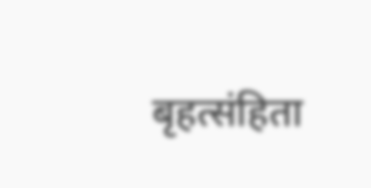बृहत्संहिता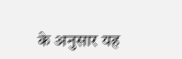के अनुसार यह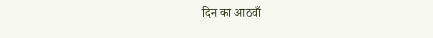दिन का आठवाँ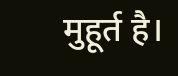मुहूर्त है।